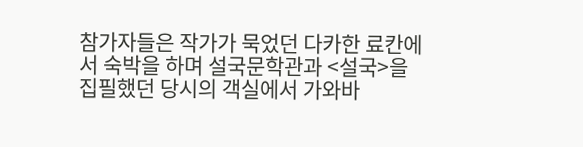참가자들은 작가가 묵었던 다카한 료칸에서 숙박을 하며 설국문학관과 <설국>을 집필했던 당시의 객실에서 가와바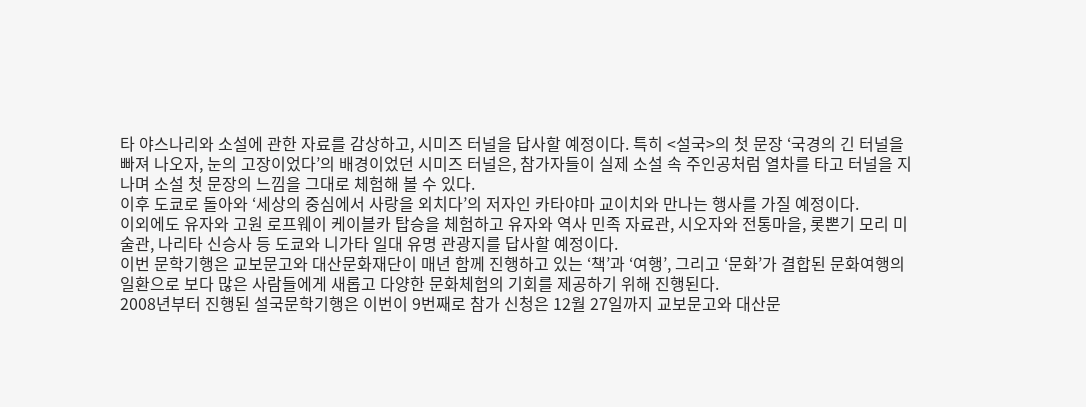타 야스나리와 소설에 관한 자료를 감상하고, 시미즈 터널을 답사할 예정이다. 특히 <설국>의 첫 문장 ‘국경의 긴 터널을 빠져 나오자, 눈의 고장이었다’의 배경이었던 시미즈 터널은, 참가자들이 실제 소설 속 주인공처럼 열차를 타고 터널을 지나며 소설 첫 문장의 느낌을 그대로 체험해 볼 수 있다.
이후 도쿄로 돌아와 ‘세상의 중심에서 사랑을 외치다’의 저자인 카타야마 교이치와 만나는 행사를 가질 예정이다.
이외에도 유자와 고원 로프웨이 케이블카 탑승을 체험하고 유자와 역사 민족 자료관, 시오자와 전통마을, 롯뽄기 모리 미술관, 나리타 신승사 등 도쿄와 니가타 일대 유명 관광지를 답사할 예정이다.
이번 문학기행은 교보문고와 대산문화재단이 매년 함께 진행하고 있는 ‘책’과 ‘여행’, 그리고 ‘문화’가 결합된 문화여행의 일환으로 보다 많은 사람들에게 새롭고 다양한 문화체험의 기회를 제공하기 위해 진행된다.
2008년부터 진행된 설국문학기행은 이번이 9번째로 참가 신청은 12월 27일까지 교보문고와 대산문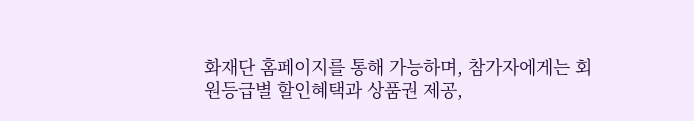화재단 홈페이지를 통해 가능하며, 참가자에게는 회원등급별 할인혜택과 상품권 제공,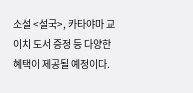소설 <설국>, 카타야마 교이치 도서 증정 등 다양한 혜택이 제공될 예정이다.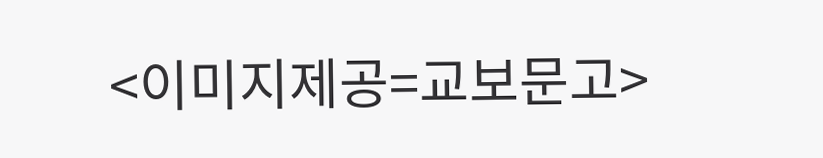<이미지제공=교보문고>